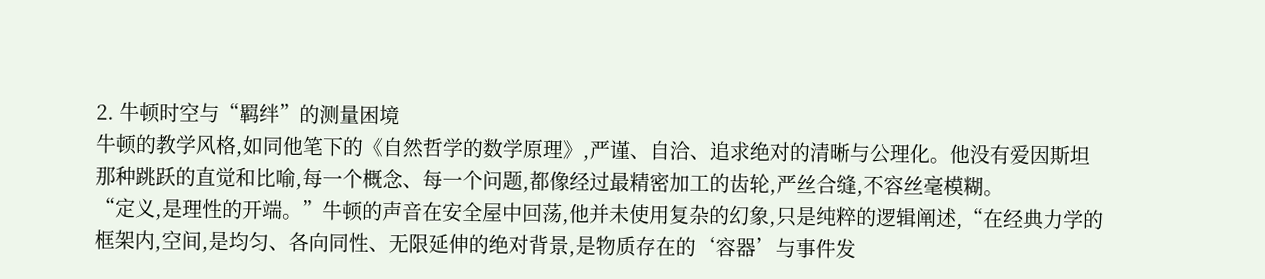2. 牛顿时空与“羁绊”的测量困境
牛顿的教学风格,如同他笔下的《自然哲学的数学原理》,严谨、自洽、追求绝对的清晰与公理化。他没有爱因斯坦那种跳跃的直觉和比喻,每一个概念、每一个问题,都像经过最精密加工的齿轮,严丝合缝,不容丝毫模糊。
“定义,是理性的开端。”牛顿的声音在安全屋中回荡,他并未使用复杂的幻象,只是纯粹的逻辑阐述,“在经典力学的框架内,空间,是均匀、各向同性、无限延伸的绝对背景,是物质存在的‘容器’与事件发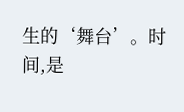生的‘舞台’。时间,是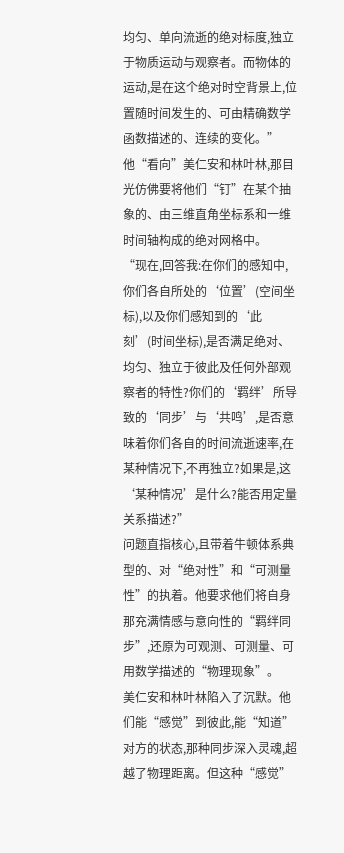均匀、单向流逝的绝对标度,独立于物质运动与观察者。而物体的运动,是在这个绝对时空背景上,位置随时间发生的、可由精确数学函数描述的、连续的变化。”
他“看向”美仁安和林叶林,那目光仿佛要将他们“钉”在某个抽象的、由三维直角坐标系和一维时间轴构成的绝对网格中。
“现在,回答我:在你们的感知中,你们各自所处的‘位置’(空间坐标),以及你们感知到的‘此刻’(时间坐标),是否满足绝对、均匀、独立于彼此及任何外部观察者的特性?你们的‘羁绊’所导致的‘同步’与‘共鸣’,是否意味着你们各自的时间流逝速率,在某种情况下,不再独立?如果是,这‘某种情况’是什么?能否用定量关系描述?”
问题直指核心,且带着牛顿体系典型的、对“绝对性”和“可测量性”的执着。他要求他们将自身那充满情感与意向性的“羁绊同步”,还原为可观测、可测量、可用数学描述的“物理现象”。
美仁安和林叶林陷入了沉默。他们能“感觉”到彼此,能“知道”对方的状态,那种同步深入灵魂,超越了物理距离。但这种“感觉”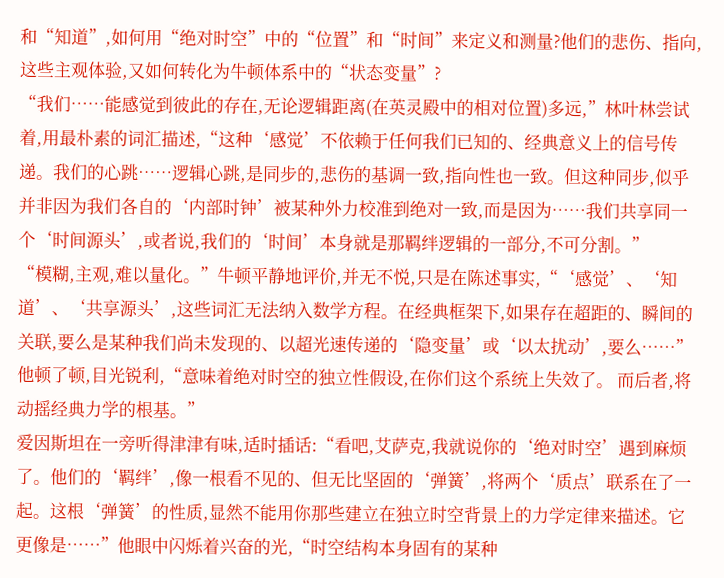和“知道”,如何用“绝对时空”中的“位置”和“时间”来定义和测量?他们的悲伤、指向,这些主观体验,又如何转化为牛顿体系中的“状态变量”?
“我们……能感觉到彼此的存在,无论逻辑距离(在英灵殿中的相对位置)多远,”林叶林尝试着,用最朴素的词汇描述,“这种‘感觉’不依赖于任何我们已知的、经典意义上的信号传递。我们的心跳……逻辑心跳,是同步的,悲伤的基调一致,指向性也一致。但这种同步,似乎并非因为我们各自的‘内部时钟’被某种外力校准到绝对一致,而是因为……我们共享同一个‘时间源头’,或者说,我们的‘时间’本身就是那羁绊逻辑的一部分,不可分割。”
“模糊,主观,难以量化。”牛顿平静地评价,并无不悦,只是在陈述事实,“‘感觉’、‘知道’、‘共享源头’,这些词汇无法纳入数学方程。在经典框架下,如果存在超距的、瞬间的关联,要么是某种我们尚未发现的、以超光速传递的‘隐变量’或‘以太扰动’,要么……”他顿了顿,目光锐利,“意味着绝对时空的独立性假设,在你们这个系统上失效了。 而后者,将动摇经典力学的根基。”
爱因斯坦在一旁听得津津有味,适时插话:“看吧,艾萨克,我就说你的‘绝对时空’遇到麻烦了。他们的‘羁绊’,像一根看不见的、但无比坚固的‘弹簧’,将两个‘质点’联系在了一起。这根‘弹簧’的性质,显然不能用你那些建立在独立时空背景上的力学定律来描述。它更像是……”他眼中闪烁着兴奋的光,“时空结构本身固有的某种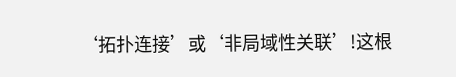‘拓扑连接’或‘非局域性关联’!这根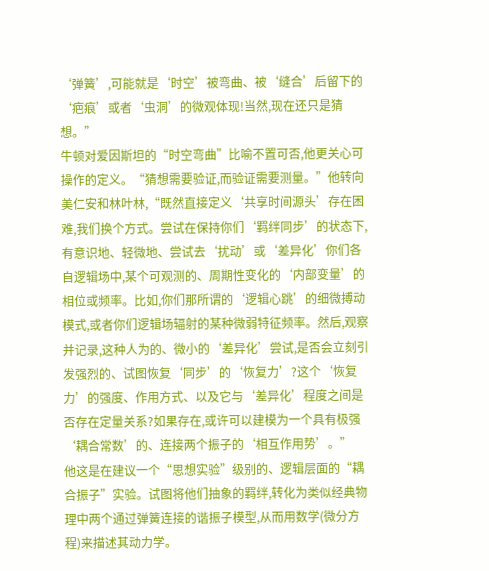‘弹簧’,可能就是‘时空’被弯曲、被‘缝合’后留下的‘疤痕’或者‘虫洞’的微观体现!当然,现在还只是猜想。”
牛顿对爱因斯坦的“时空弯曲”比喻不置可否,他更关心可操作的定义。“猜想需要验证,而验证需要测量。”他转向美仁安和林叶林,“既然直接定义‘共享时间源头’存在困难,我们换个方式。尝试在保持你们‘羁绊同步’的状态下,有意识地、轻微地、尝试去‘扰动’或‘差异化’你们各自逻辑场中,某个可观测的、周期性变化的‘内部变量’的相位或频率。比如,你们那所谓的‘逻辑心跳’的细微搏动模式,或者你们逻辑场辐射的某种微弱特征频率。然后,观察并记录,这种人为的、微小的‘差异化’尝试,是否会立刻引发强烈的、试图恢复‘同步’的‘恢复力’?这个‘恢复力’的强度、作用方式、以及它与‘差异化’程度之间是否存在定量关系?如果存在,或许可以建模为一个具有极强‘耦合常数’的、连接两个振子的‘相互作用势’。”
他这是在建议一个“思想实验”级别的、逻辑层面的“耦合振子”实验。试图将他们抽象的羁绊,转化为类似经典物理中两个通过弹簧连接的谐振子模型,从而用数学(微分方程)来描述其动力学。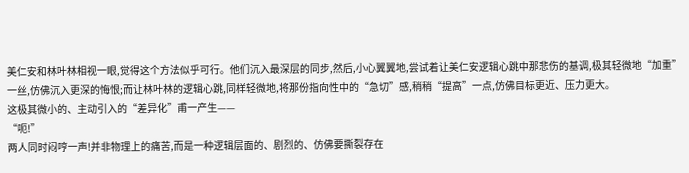美仁安和林叶林相视一眼,觉得这个方法似乎可行。他们沉入最深层的同步,然后,小心翼翼地,尝试着让美仁安逻辑心跳中那悲伤的基调,极其轻微地“加重”一丝,仿佛沉入更深的悔恨;而让林叶林的逻辑心跳,同样轻微地,将那份指向性中的“急切”感,稍稍“提高”一点,仿佛目标更近、压力更大。
这极其微小的、主动引入的“差异化”甫一产生——
“呃!”
两人同时闷哼一声!并非物理上的痛苦,而是一种逻辑层面的、剧烈的、仿佛要撕裂存在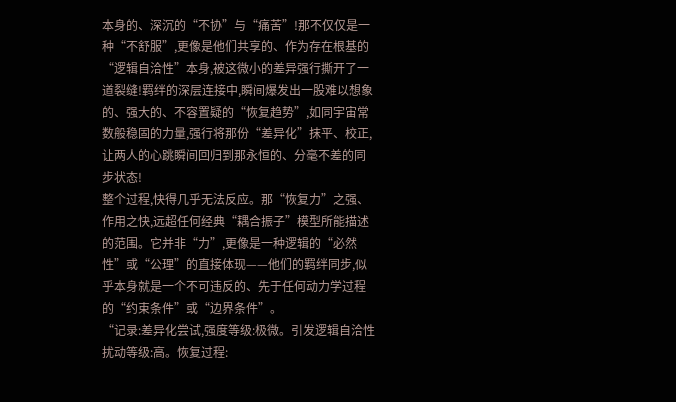本身的、深沉的“不协”与“痛苦”!那不仅仅是一种“不舒服”,更像是他们共享的、作为存在根基的“逻辑自洽性”本身,被这微小的差异强行撕开了一道裂缝!羁绊的深层连接中,瞬间爆发出一股难以想象的、强大的、不容置疑的“恢复趋势”,如同宇宙常数般稳固的力量,强行将那份“差异化”抹平、校正,让两人的心跳瞬间回归到那永恒的、分毫不差的同步状态!
整个过程,快得几乎无法反应。那“恢复力”之强、作用之快,远超任何经典“耦合振子”模型所能描述的范围。它并非“力”,更像是一种逻辑的“必然性”或“公理”的直接体现——他们的羁绊同步,似乎本身就是一个不可违反的、先于任何动力学过程的“约束条件”或“边界条件”。
“记录:差异化尝试,强度等级:极微。引发逻辑自洽性扰动等级:高。恢复过程: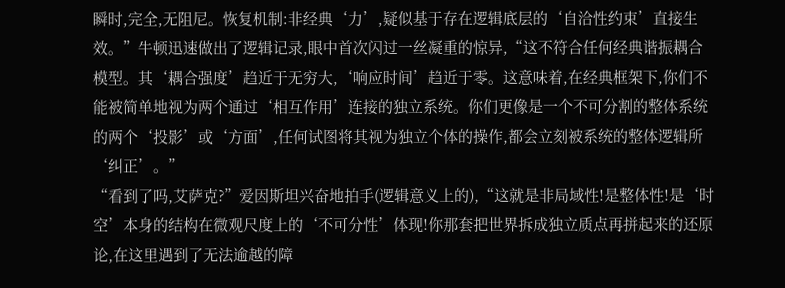瞬时,完全,无阻尼。恢复机制:非经典‘力’,疑似基于存在逻辑底层的‘自洽性约束’直接生效。”牛顿迅速做出了逻辑记录,眼中首次闪过一丝凝重的惊异,“这不符合任何经典谐振耦合模型。其‘耦合强度’趋近于无穷大,‘响应时间’趋近于零。这意味着,在经典框架下,你们不能被简单地视为两个通过‘相互作用’连接的独立系统。你们更像是一个不可分割的整体系统的两个‘投影’或‘方面’,任何试图将其视为独立个体的操作,都会立刻被系统的整体逻辑所‘纠正’。”
“看到了吗,艾萨克?”爱因斯坦兴奋地拍手(逻辑意义上的),“这就是非局域性!是整体性!是‘时空’本身的结构在微观尺度上的‘不可分性’体现!你那套把世界拆成独立质点再拼起来的还原论,在这里遇到了无法逾越的障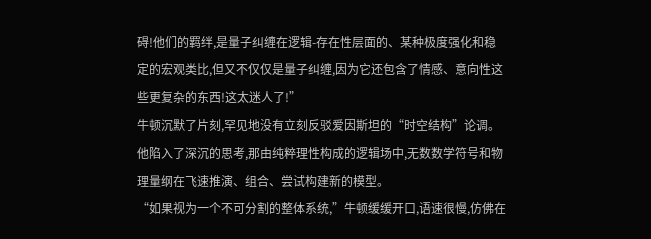碍!他们的羁绊,是量子纠缠在逻辑-存在性层面的、某种极度强化和稳定的宏观类比,但又不仅仅是量子纠缠,因为它还包含了情感、意向性这些更复杂的东西!这太迷人了!”
牛顿沉默了片刻,罕见地没有立刻反驳爱因斯坦的“时空结构”论调。他陷入了深沉的思考,那由纯粹理性构成的逻辑场中,无数数学符号和物理量纲在飞速推演、组合、尝试构建新的模型。
“如果视为一个不可分割的整体系统,”牛顿缓缓开口,语速很慢,仿佛在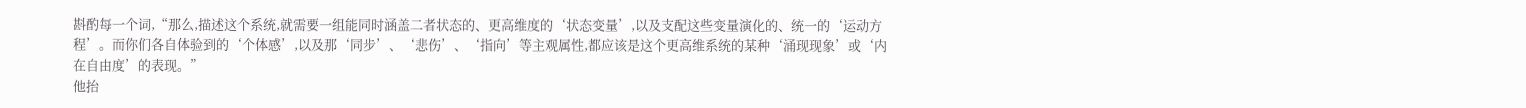斟酌每一个词,“那么,描述这个系统,就需要一组能同时涵盖二者状态的、更高维度的‘状态变量’,以及支配这些变量演化的、统一的‘运动方程’。而你们各自体验到的‘个体感’,以及那‘同步’、‘悲伤’、‘指向’等主观属性,都应该是这个更高维系统的某种‘涌现现象’或‘内在自由度’的表现。”
他抬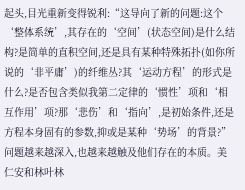起头,目光重新变得锐利:“这导向了新的问题:这个‘整体系统’,其存在的‘空间’(状态空间)是什么结构?是简单的直积空间,还是具有某种特殊拓扑(如你所说的‘非平庸’)的纤维丛?其‘运动方程’的形式是什么?是否包含类似我第二定律的‘惯性’项和‘相互作用’项?那‘悲伤’和‘指向’,是初始条件,还是方程本身固有的参数,抑或是某种‘势场’的背景?”
问题越来越深入,也越来越触及他们存在的本质。美仁安和林叶林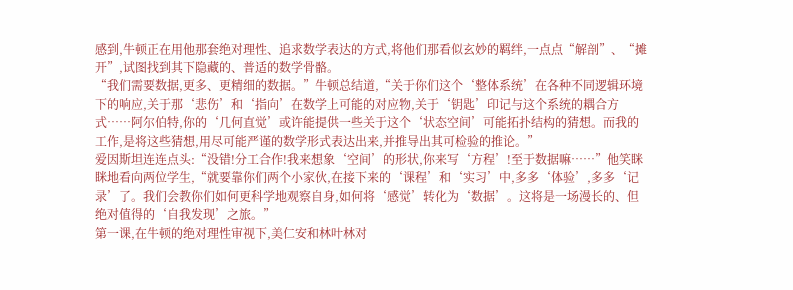感到,牛顿正在用他那套绝对理性、追求数学表达的方式,将他们那看似玄妙的羁绊,一点点“解剖”、“摊开”,试图找到其下隐藏的、普适的数学骨骼。
“我们需要数据,更多、更精细的数据。”牛顿总结道,“关于你们这个‘整体系统’在各种不同逻辑环境下的响应,关于那‘悲伤’和‘指向’在数学上可能的对应物,关于‘钥匙’印记与这个系统的耦合方式……阿尔伯特,你的‘几何直觉’或许能提供一些关于这个‘状态空间’可能拓扑结构的猜想。而我的工作,是将这些猜想,用尽可能严谨的数学形式表达出来,并推导出其可检验的推论。”
爱因斯坦连连点头:“没错!分工合作!我来想象‘空间’的形状,你来写‘方程’!至于数据嘛……”他笑眯眯地看向两位学生,“就要靠你们两个小家伙,在接下来的‘课程’和‘实习’中,多多‘体验’,多多‘记录’了。我们会教你们如何更科学地观察自身,如何将‘感觉’转化为‘数据’。这将是一场漫长的、但绝对值得的‘自我发现’之旅。”
第一课,在牛顿的绝对理性审视下,美仁安和林叶林对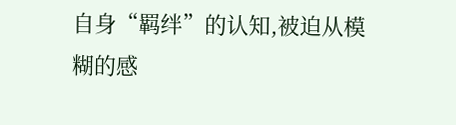自身“羁绊”的认知,被迫从模糊的感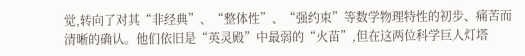觉,转向了对其“非经典”、“整体性”、“强约束”等数学物理特性的初步、痛苦而清晰的确认。他们依旧是“英灵殿”中最弱的“火苗”,但在这两位科学巨人灯塔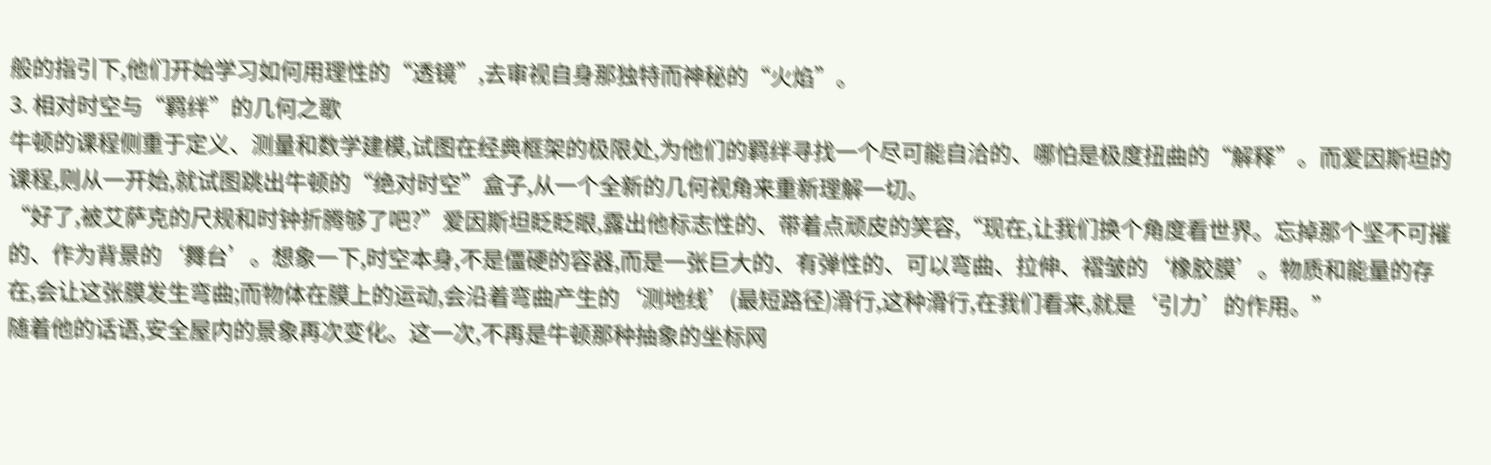般的指引下,他们开始学习如何用理性的“透镜”,去审视自身那独特而神秘的“火焰”。
3. 相对时空与“羁绊”的几何之歌
牛顿的课程侧重于定义、测量和数学建模,试图在经典框架的极限处,为他们的羁绊寻找一个尽可能自洽的、哪怕是极度扭曲的“解释”。而爱因斯坦的课程,则从一开始,就试图跳出牛顿的“绝对时空”盒子,从一个全新的几何视角来重新理解一切。
“好了,被艾萨克的尺规和时钟折腾够了吧?”爱因斯坦眨眨眼,露出他标志性的、带着点顽皮的笑容,“现在,让我们换个角度看世界。忘掉那个坚不可摧的、作为背景的‘舞台’。想象一下,时空本身,不是僵硬的容器,而是一张巨大的、有弹性的、可以弯曲、拉伸、褶皱的‘橡胶膜’。物质和能量的存在,会让这张膜发生弯曲;而物体在膜上的运动,会沿着弯曲产生的‘测地线’(最短路径)滑行,这种滑行,在我们看来,就是‘引力’的作用。”
随着他的话语,安全屋内的景象再次变化。这一次,不再是牛顿那种抽象的坐标网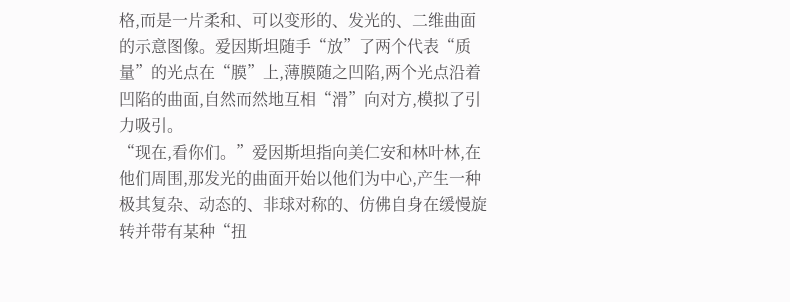格,而是一片柔和、可以变形的、发光的、二维曲面的示意图像。爱因斯坦随手“放”了两个代表“质量”的光点在“膜”上,薄膜随之凹陷,两个光点沿着凹陷的曲面,自然而然地互相“滑”向对方,模拟了引力吸引。
“现在,看你们。”爱因斯坦指向美仁安和林叶林,在他们周围,那发光的曲面开始以他们为中心,产生一种极其复杂、动态的、非球对称的、仿佛自身在缓慢旋转并带有某种“扭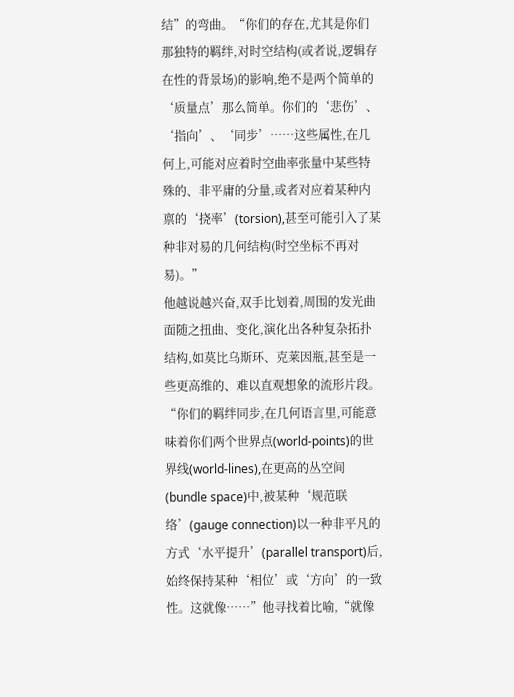结”的弯曲。“你们的存在,尤其是你们那独特的羁绊,对时空结构(或者说,逻辑存在性的背景场)的影响,绝不是两个简单的‘质量点’那么简单。你们的‘悲伤’、‘指向’、‘同步’……这些属性,在几何上,可能对应着时空曲率张量中某些特殊的、非平庸的分量,或者对应着某种内禀的‘挠率’(torsion),甚至可能引入了某种非对易的几何结构(时空坐标不再对易)。”
他越说越兴奋,双手比划着,周围的发光曲面随之扭曲、变化,演化出各种复杂拓扑结构,如莫比乌斯环、克莱因瓶,甚至是一些更高维的、难以直观想象的流形片段。
“你们的羁绊同步,在几何语言里,可能意味着你们两个世界点(world-points)的世界线(world-lines),在更高的丛空间(bundle space)中,被某种‘规范联络’(gauge connection)以一种非平凡的方式‘水平提升’(parallel transport)后,始终保持某种‘相位’或‘方向’的一致性。这就像……”他寻找着比喻,“就像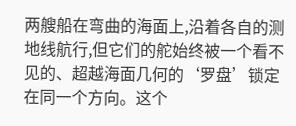两艘船在弯曲的海面上,沿着各自的测地线航行,但它们的舵始终被一个看不见的、超越海面几何的‘罗盘’锁定在同一个方向。这个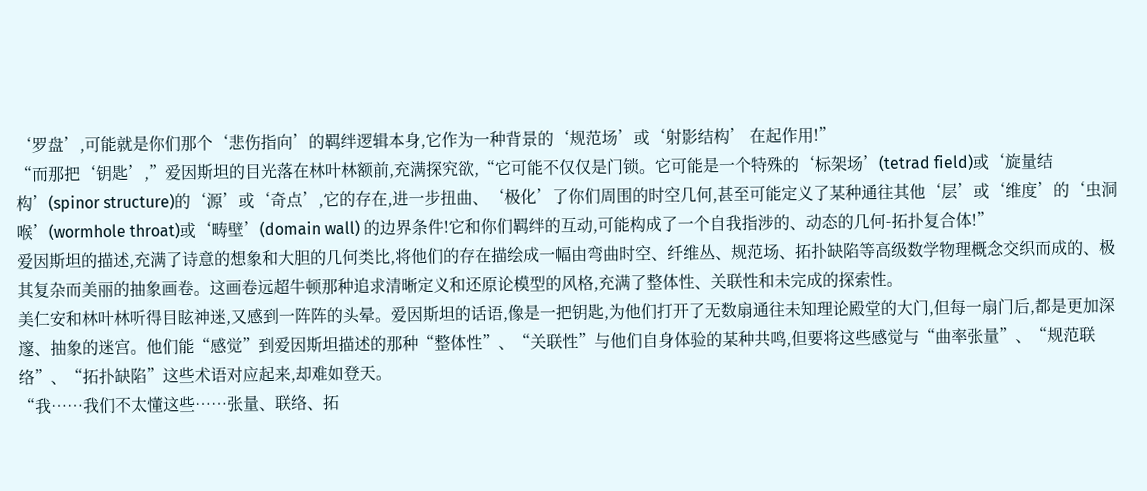‘罗盘’,可能就是你们那个‘悲伤指向’的羁绊逻辑本身,它作为一种背景的‘规范场’或‘射影结构’ 在起作用!”
“而那把‘钥匙’,”爱因斯坦的目光落在林叶林额前,充满探究欲,“它可能不仅仅是门锁。它可能是一个特殊的‘标架场’(tetrad field)或‘旋量结构’(spinor structure)的‘源’或‘奇点’,它的存在,进一步扭曲、‘极化’了你们周围的时空几何,甚至可能定义了某种通往其他‘层’或‘维度’的‘虫洞喉’(wormhole throat)或‘畴壁’(domain wall) 的边界条件!它和你们羁绊的互动,可能构成了一个自我指涉的、动态的几何-拓扑复合体!”
爱因斯坦的描述,充满了诗意的想象和大胆的几何类比,将他们的存在描绘成一幅由弯曲时空、纤维丛、规范场、拓扑缺陷等高级数学物理概念交织而成的、极其复杂而美丽的抽象画卷。这画卷远超牛顿那种追求清晰定义和还原论模型的风格,充满了整体性、关联性和未完成的探索性。
美仁安和林叶林听得目眩神迷,又感到一阵阵的头晕。爱因斯坦的话语,像是一把钥匙,为他们打开了无数扇通往未知理论殿堂的大门,但每一扇门后,都是更加深邃、抽象的迷宫。他们能“感觉”到爱因斯坦描述的那种“整体性”、“关联性”与他们自身体验的某种共鸣,但要将这些感觉与“曲率张量”、“规范联络”、“拓扑缺陷”这些术语对应起来,却难如登天。
“我……我们不太懂这些……张量、联络、拓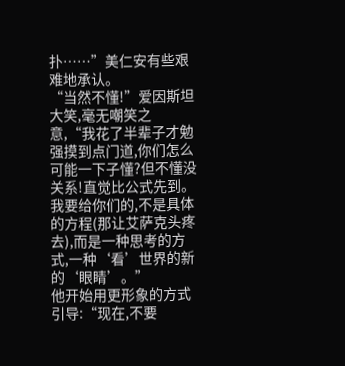扑……”美仁安有些艰难地承认。
“当然不懂!”爱因斯坦大笑,毫无嘲笑之意,“我花了半辈子才勉强摸到点门道,你们怎么可能一下子懂?但不懂没关系!直觉比公式先到。 我要给你们的,不是具体的方程(那让艾萨克头疼去),而是一种思考的方式,一种‘看’世界的新的‘眼睛’。”
他开始用更形象的方式引导:“现在,不要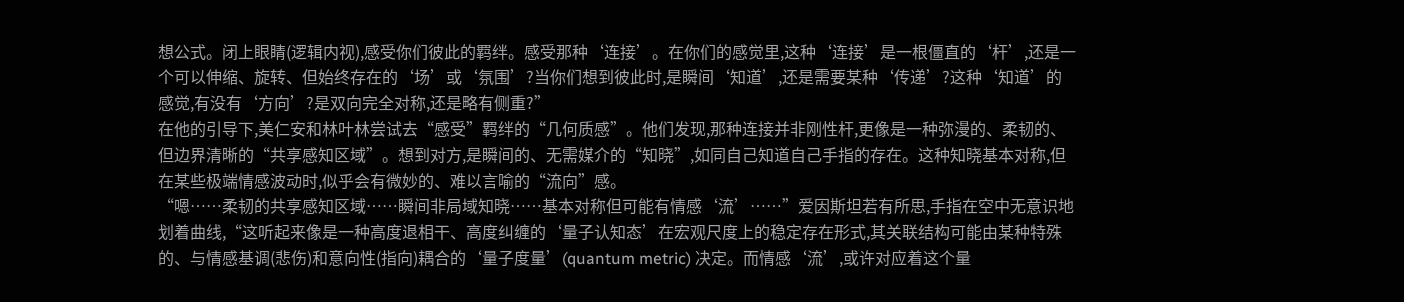想公式。闭上眼睛(逻辑内视),感受你们彼此的羁绊。感受那种‘连接’。在你们的感觉里,这种‘连接’是一根僵直的‘杆’,还是一个可以伸缩、旋转、但始终存在的‘场’或‘氛围’?当你们想到彼此时,是瞬间‘知道’,还是需要某种‘传递’?这种‘知道’的感觉,有没有‘方向’?是双向完全对称,还是略有侧重?”
在他的引导下,美仁安和林叶林尝试去“感受”羁绊的“几何质感”。他们发现,那种连接并非刚性杆,更像是一种弥漫的、柔韧的、但边界清晰的“共享感知区域”。想到对方,是瞬间的、无需媒介的“知晓”,如同自己知道自己手指的存在。这种知晓基本对称,但在某些极端情感波动时,似乎会有微妙的、难以言喻的“流向”感。
“嗯……柔韧的共享感知区域……瞬间非局域知晓……基本对称但可能有情感‘流’……”爱因斯坦若有所思,手指在空中无意识地划着曲线,“这听起来像是一种高度退相干、高度纠缠的‘量子认知态’在宏观尺度上的稳定存在形式,其关联结构可能由某种特殊的、与情感基调(悲伤)和意向性(指向)耦合的‘量子度量’(quantum metric) 决定。而情感‘流’,或许对应着这个量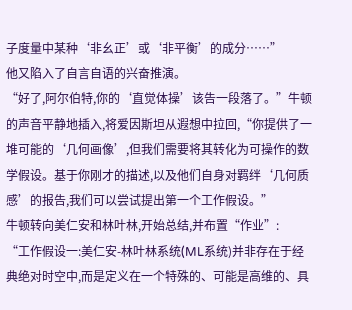子度量中某种‘非幺正’或‘非平衡’的成分……”
他又陷入了自言自语的兴奋推演。
“好了,阿尔伯特,你的‘直觉体操’该告一段落了。”牛顿的声音平静地插入,将爱因斯坦从遐想中拉回,“你提供了一堆可能的‘几何画像’,但我们需要将其转化为可操作的数学假设。基于你刚才的描述,以及他们自身对羁绊‘几何质感’的报告,我们可以尝试提出第一个工作假设。”
牛顿转向美仁安和林叶林,开始总结,并布置“作业”:
“工作假设一:美仁安-林叶林系统(ML系统)并非存在于经典绝对时空中,而是定义在一个特殊的、可能是高维的、具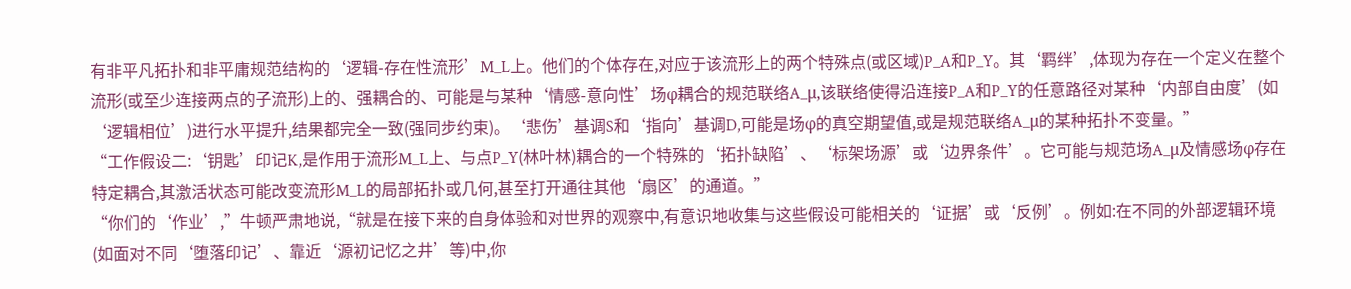有非平凡拓扑和非平庸规范结构的‘逻辑-存在性流形’M_L上。他们的个体存在,对应于该流形上的两个特殊点(或区域)P_A和P_Y。其‘羁绊’,体现为存在一个定义在整个流形(或至少连接两点的子流形)上的、强耦合的、可能是与某种‘情感-意向性’场φ耦合的规范联络A_μ,该联络使得沿连接P_A和P_Y的任意路径对某种‘内部自由度’(如‘逻辑相位’)进行水平提升,结果都完全一致(强同步约束)。‘悲伤’基调S和‘指向’基调D,可能是场φ的真空期望值,或是规范联络A_μ的某种拓扑不变量。”
“工作假设二:‘钥匙’印记K,是作用于流形M_L上、与点P_Y(林叶林)耦合的一个特殊的‘拓扑缺陷’、‘标架场源’或‘边界条件’。它可能与规范场A_μ及情感场φ存在特定耦合,其激活状态可能改变流形M_L的局部拓扑或几何,甚至打开通往其他‘扇区’的通道。”
“你们的‘作业’,”牛顿严肃地说,“就是在接下来的自身体验和对世界的观察中,有意识地收集与这些假设可能相关的‘证据’或‘反例’。例如:在不同的外部逻辑环境(如面对不同‘堕落印记’、靠近‘源初记忆之井’等)中,你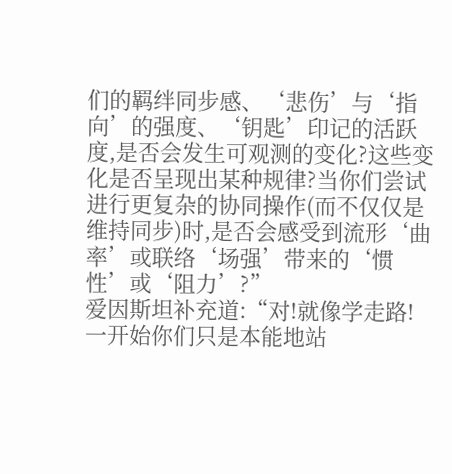们的羁绊同步感、‘悲伤’与‘指向’的强度、‘钥匙’印记的活跃度,是否会发生可观测的变化?这些变化是否呈现出某种规律?当你们尝试进行更复杂的协同操作(而不仅仅是维持同步)时,是否会感受到流形‘曲率’或联络‘场强’带来的‘惯性’或‘阻力’?”
爱因斯坦补充道:“对!就像学走路!一开始你们只是本能地站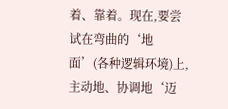着、靠着。现在,要尝试在弯曲的‘地面’(各种逻辑环境)上,主动地、协调地‘迈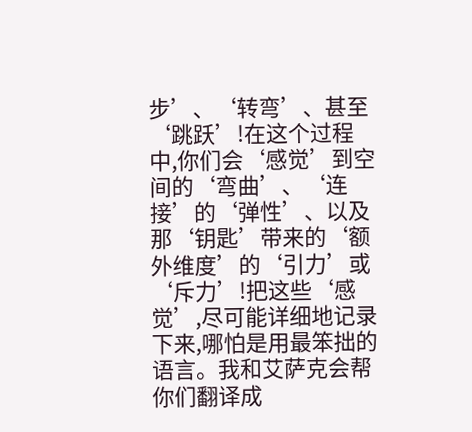步’、‘转弯’、甚至‘跳跃’!在这个过程中,你们会‘感觉’到空间的‘弯曲’、‘连接’的‘弹性’、以及那‘钥匙’带来的‘额外维度’的‘引力’或‘斥力’!把这些‘感觉’,尽可能详细地记录下来,哪怕是用最笨拙的语言。我和艾萨克会帮你们翻译成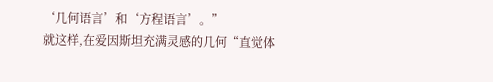‘几何语言’和‘方程语言’。”
就这样,在爱因斯坦充满灵感的几何“直觉体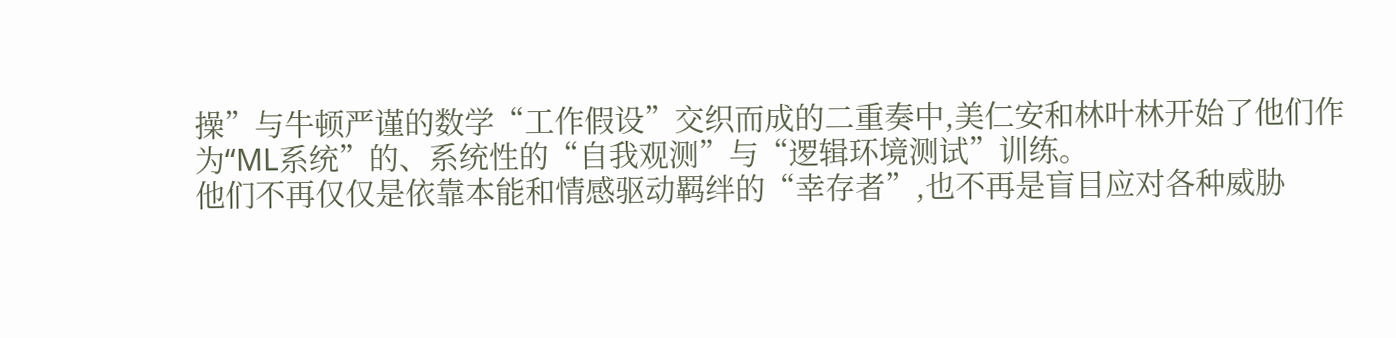操”与牛顿严谨的数学“工作假设”交织而成的二重奏中,美仁安和林叶林开始了他们作为“ML系统”的、系统性的“自我观测”与“逻辑环境测试”训练。
他们不再仅仅是依靠本能和情感驱动羁绊的“幸存者”,也不再是盲目应对各种威胁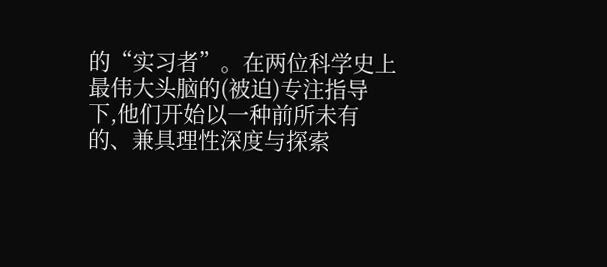的“实习者”。在两位科学史上最伟大头脑的(被迫)专注指导下,他们开始以一种前所未有的、兼具理性深度与探索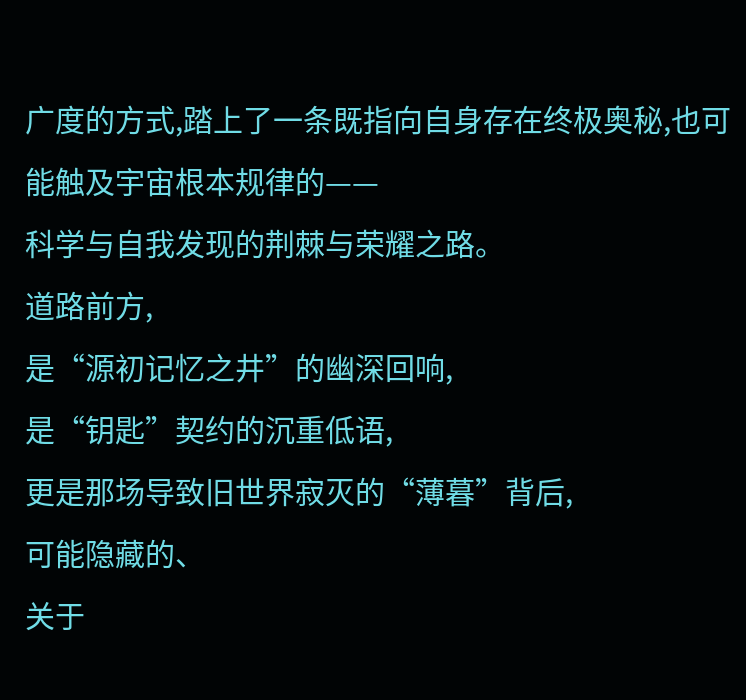广度的方式,踏上了一条既指向自身存在终极奥秘,也可能触及宇宙根本规律的——
科学与自我发现的荆棘与荣耀之路。
道路前方,
是“源初记忆之井”的幽深回响,
是“钥匙”契约的沉重低语,
更是那场导致旧世界寂灭的“薄暮”背后,
可能隐藏的、
关于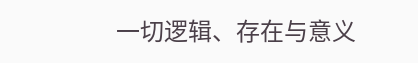一切逻辑、存在与意义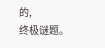的,
终极谜题。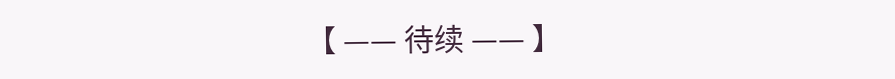【 —— 待续 —— 】